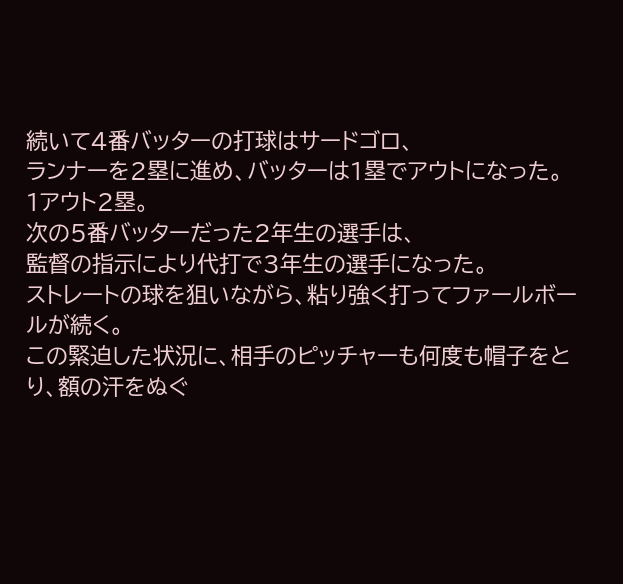続いて4番バッターの打球はサードゴロ、
ランナーを2塁に進め、バッターは1塁でアウトになった。
1アウト2塁。
次の5番バッターだった2年生の選手は、
監督の指示により代打で3年生の選手になった。
ストレートの球を狙いながら、粘り強く打ってファールボールが続く。
この緊迫した状況に、相手のピッチャーも何度も帽子をとり、額の汗をぬぐ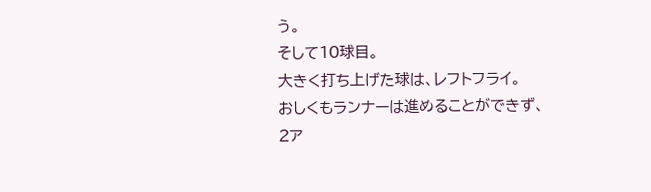う。
そして10球目。
大きく打ち上げた球は、レフトフライ。
おしくもランナーは進めることができず、
2ア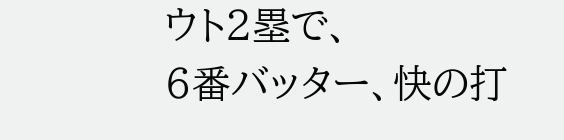ウト2塁で、
6番バッター、快の打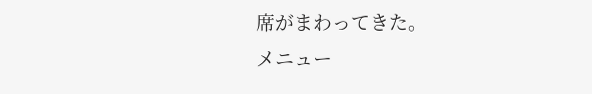席がまわってきた。
メニュー